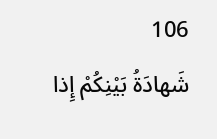106
شَهادَةُ بَيْنِكُمْ إِذا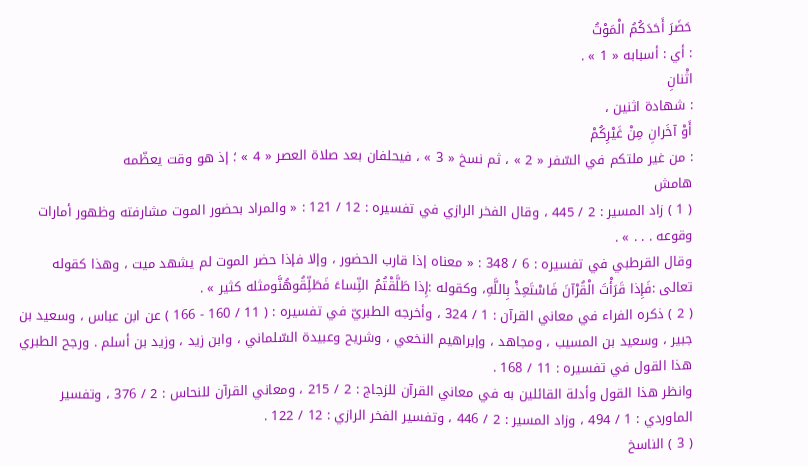حَضَرَ أَحَدَكُمُ الْمَوْتُ
: أي : أسبابه « 1 » .
اثْنانِ
: شهادة اثنين ،
أَوْ آخَرانِ مِنْ غَيْرِكُمْ
: من غير ملتكم في السّفر « 2 » ، ثم نسخ « 3 » ، فيحلفان بعد صلاة العصر « 4 » ؛ إذ هو وقت يعظّمه
هامش
( 1 ) زاد المسير : 2 / 445 ، وقال الفخر الرازي في تفسيره : 12 / 121 : « والمراد بحضور الموت مشارفته وظهور أمارات وقوعه . . . » .
وقال القرطبي في تفسيره : 6 / 348 : « معناه إذا قارب الحضور ، وإلا فإذا حضر الموت لم يشهد ميت ، وهذا كقوله تعالى :فَإِذا قَرَأْتَ الْقُرْآنَ فَاسْتَعِذْ بِاللَّهِ، وكقوله :إِذا طَلَّقْتُمُ النِّساءَ فَطَلِّقُوهُنَّومثله كثير » .
( 2 ) ذكره الفراء في معاني القرآن : 1 / 324 ، وأخرجه الطبريّ في تفسيره : ( 11 / 160 - 166 ) عن ابن عباس ، وسعيد بن جبير ، وسعيد بن المسيب ، ومجاهد ، وإبراهيم النخعي ، وشريح وعبيدة السّلماني ، وابن زيد ، وزيد بن أسلم . ورجح الطبري هذا القول في تفسيره : 11 / 168 .
وانظر هذا القول وأدلة القائلين به في معاني القرآن للزجاج : 2 / 215 ، ومعاني القرآن للنحاس : 2 / 376 ، وتفسير الماوردي : 1 / 494 ، وزاد المسير : 2 / 446 ، وتفسير الفخر الرازي : 12 / 122 .
( 3 ) الناسخ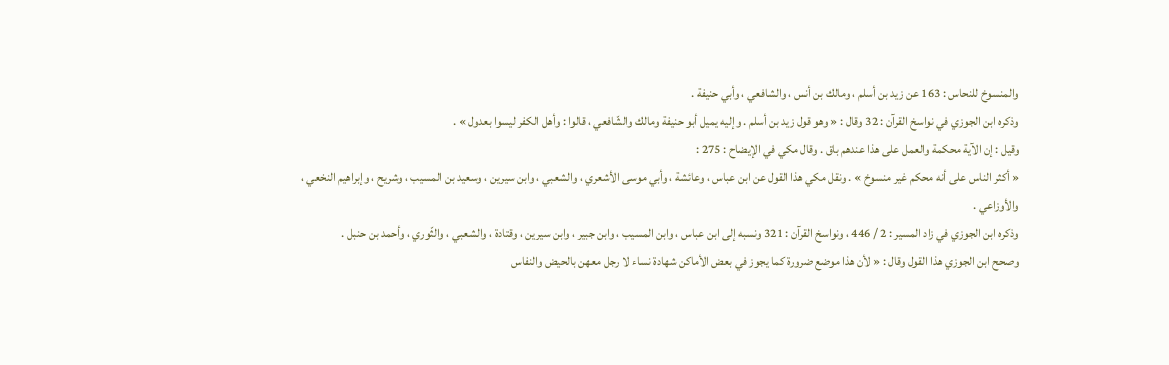والمنسوخ للنحاس : 163 عن زيد بن أسلم ، ومالك بن أنس ، والشافعي ، وأبي حنيفة .
وذكره ابن الجوزي في نواسخ القرآن : 32 وقال : « وهو قول زيد بن أسلم . وإليه يميل أبو حنيفة ومالك والشّافعي ، قالوا : وأهل الكفر ليسوا بعدول » .
وقيل : إن الآية محكمة والعمل على هذا عندهم باق . وقال مكي في الإيضاح : 275 :
« أكثر الناس على أنه محكم غير منسوخ » . ونقل مكي هذا القول عن ابن عباس ، وعائشة ، وأبي موسى الأشعري ، والشعبي ، وابن سيرين ، وسعيد بن المسيب ، وشريح ، وإبراهيم النخعي ، والأوزاعي .
وذكره ابن الجوزي في زاد المسير : 2 / 446 ، ونواسخ القرآن : 321 ونسبه إلى ابن عباس ، وابن المسيب ، وابن جبير ، وابن سيرين ، وقتادة ، والشعبي ، والثّوري ، وأحمد بن حنبل .
وصحح ابن الجوزي هذا القول وقال : « لأن هذا موضع ضرورة كما يجوز في بعض الأماكن شهادة نساء لا رجل معهن بالحيض والنفاس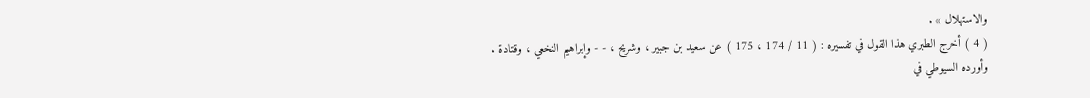والاستهلال » .
( 4 ) أخرج الطبري هذا القول في تفسيره : ( 11 / 174 ، 175 ) عن سعيد بن جبير ، وشريح ، - - وإبراهيم النخعي ، وقتادة .
وأورده السيوطي في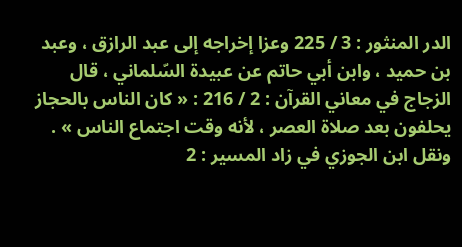الدر المنثور : 3 / 225 وعزا إخراجه إلى عبد الرازق ، وعبد بن حميد ، وابن أبي حاتم عن عبيدة السّلماني ، قال الزجاج في معاني القرآن : 2 / 216 : « كان الناس بالحجاز يحلفون بعد صلاة العصر ، لأنه وقت اجتماع الناس » . ونقل ابن الجوزي في زاد المسير : 2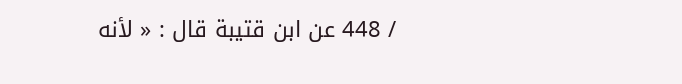/ 448 عن ابن قتيبة قال : « لأنه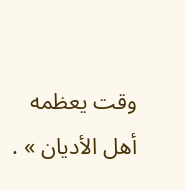وقت يعظمه أهل الأديان » .